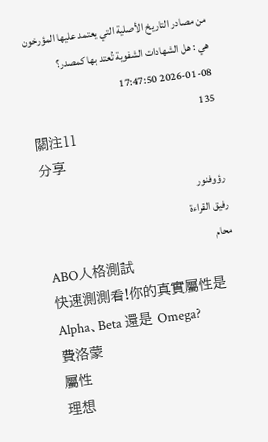من مصادر التاريخ الأصلية التي يعتمد عليها المؤرخون هي : هل الشهادات الشفوية تُعتد بها كمصدر؟
2026-01-08 17:47:50
135
關注11
分享
رؤوفنور
رفيق القراءة
محام
ABO人格測試
快速測測看!你的真實屬性是 Alpha、Beta 還是 Omega?
費洛蒙
屬性
理想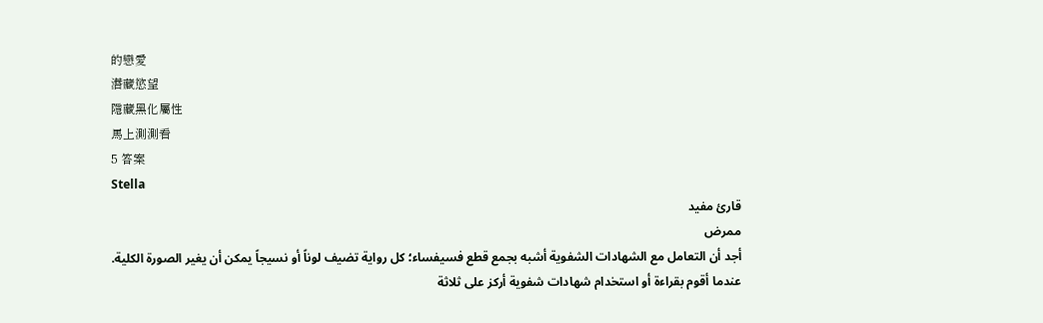的戀愛
潛藏慾望
隱藏黑化屬性
馬上測測看
5 答案
Stella
قارئ مفيد
ممرض
أجد أن التعامل مع الشهادات الشفوية أشبه بجمع قطع فسيفساء؛ كل رواية تضيف لوناً أو نسيجاً يمكن أن يغير الصورة الكلية.
عندما أقوم بقراءة أو استخدام شهادات شفوية أركز على ثلاثة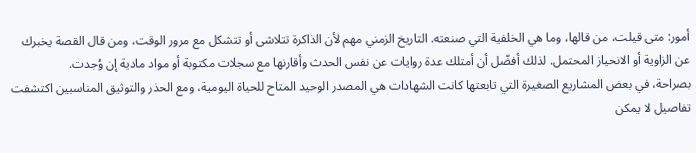أمور: متى قيلت، من قالها، وما هي الخلفية التي صنعته. التاريخ الزمني مهم لأن الذاكرة تتلاشى أو تتشكل مع مرور الوقت، ومن قال القصة يخبرك عن الزاوية أو الانحياز المحتمل. لذلك أفضّل أن أمتلك عدة روايات عن نفس الحدث وأقارنها مع سجلات مكتوبة أو مواد مادية إن وُجدت.
بصراحة، في بعض المشاريع الصغيرة التي تابعتها كانت الشهادات هي المصدر الوحيد المتاح للحياة اليومية، ومع الحذر والتوثيق المناسبين اكتشفت تفاصيل لا يمكن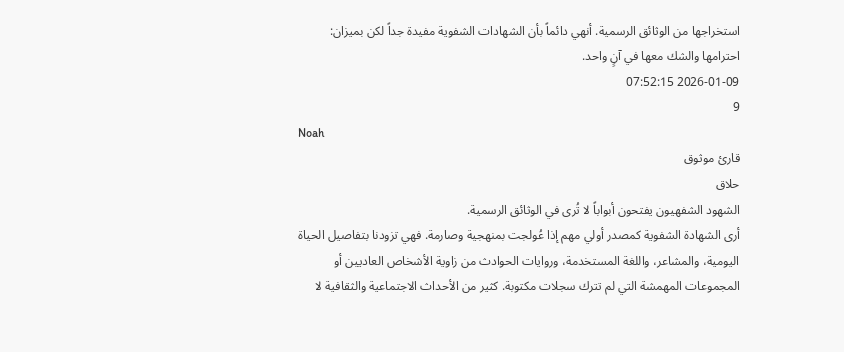استخراجها من الوثائق الرسمية. أنهي دائماً بأن الشهادات الشفوية مفيدة جداً لكن بميزان: احترامها والشك معها في آنٍ واحد.
2026-01-09 07:52:15
9
Noah
قارئ موثوق
حلاق
الشهود الشفهيون يفتحون أبواباً لا تُرى في الوثائق الرسمية.
أرى الشهادة الشفوية كمصدر أولي مهم إذا عُولجت بمنهجية وصارمة. فهي تزودنا بتفاصيل الحياة اليومية، والمشاعر، واللغة المستخدمة، وروايات الحوادث من زاوية الأشخاص العاديين أو المجموعات المهمشة التي لم تترك سجلات مكتوبة. كثير من الأحداث الاجتماعية والثقافية لا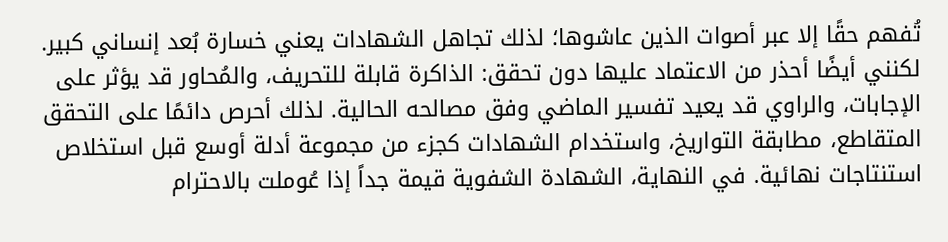تُفهم حقًا إلا عبر أصوات الذين عاشوها؛ لذلك تجاهل الشهادات يعني خسارة بُعد إنساني كبير.
لكنني أيضًا أحذر من الاعتماد عليها دون تحقق: الذاكرة قابلة للتحريف، والمُحاور قد يؤثر على الإجابات، والراوي قد يعيد تفسير الماضي وفق مصالحه الحالية. لذلك أحرص دائمًا على التحقق المتقاطع، مطابقة التواريخ، واستخدام الشهادات كجزء من مجموعة أدلة أوسع قبل استخلاص استنتاجات نهائية. في النهاية، الشهادة الشفوية قيمة جداً إذا عُوملت بالاحترام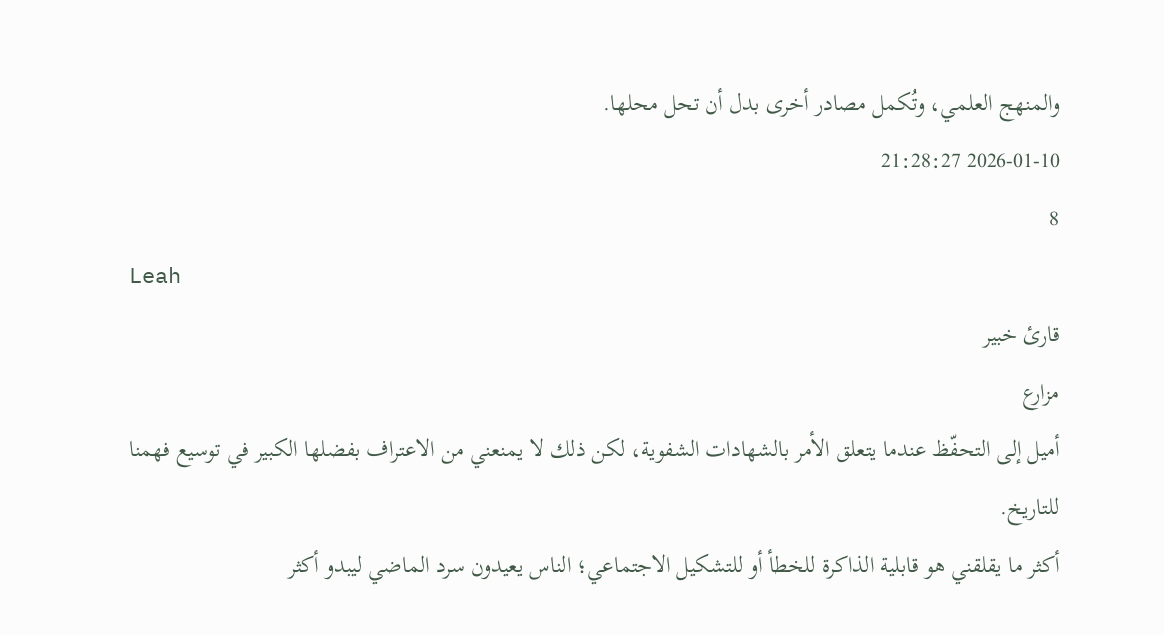والمنهج العلمي، وتُكمل مصادر أخرى بدل أن تحل محلها.
2026-01-10 21:28:27
8
Leah
قارئ خبير
مزارع
أميل إلى التحفّظ عندما يتعلق الأمر بالشهادات الشفوية، لكن ذلك لا يمنعني من الاعتراف بفضلها الكبير في توسيع فهمنا للتاريخ.
أكثر ما يقلقني هو قابلية الذاكرة للخطأ أو للتشكيل الاجتماعي؛ الناس يعيدون سرد الماضي ليبدو أكثر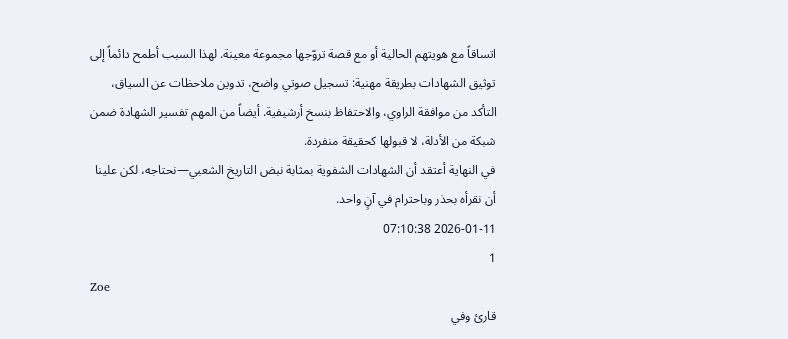اتساقاً مع هويتهم الحالية أو مع قصة تروّجها مجموعة معينة. لهذا السبب أطمح دائماً إلى توثيق الشهادات بطريقة مهنية: تسجيل صوتي واضح، تدوين ملاحظات عن السياق، التأكد من موافقة الراوي، والاحتفاظ بنسخ أرشيفية. أيضاً من المهم تفسير الشهادة ضمن شبكة من الأدلة، لا قبولها كحقيقة منفردة.
في النهاية أعتقد أن الشهادات الشفوية بمثابة نبض التاريخ الشعبي—نحتاجه، لكن علينا أن نقرأه بحذر وباحترام في آنٍ واحد.
2026-01-11 07:10:38
1
Zoe
قارئ وفي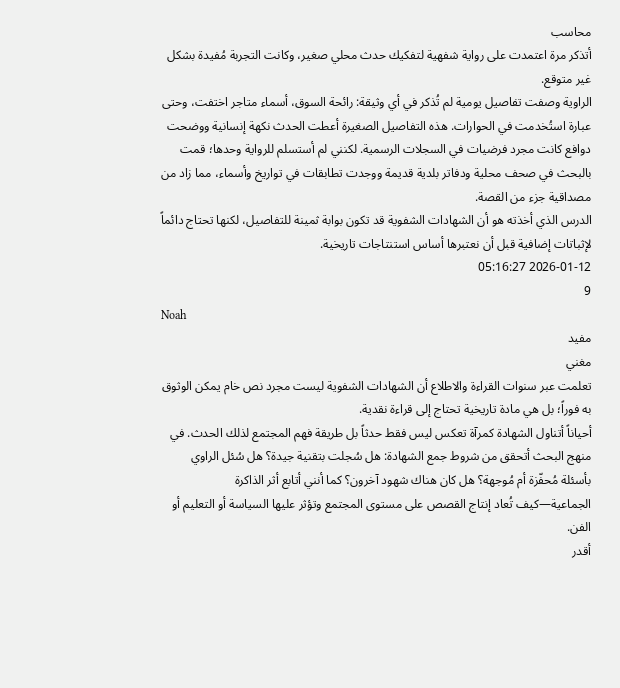محاسب
أتذكر مرة اعتمدت على رواية شفهية لتفكيك حدث محلي صغير، وكانت التجربة مُفيدة بشكل غير متوقع.
الراوية وصفت تفاصيل يومية لم تُذكر في أي وثيقة: رائحة السوق، أسماء متاجر اختفت، وحتى عبارة استُخدمت في الحوارات. هذه التفاصيل الصغيرة أعطت الحدث نكهة إنسانية ووضحت دوافع كانت مجرد فرضيات في السجلات الرسمية. لكنني لم أستسلم للرواية وحدها؛ قمت بالبحث في صحف محلية ودفاتر بلدية قديمة ووجدت تطابقات في تواريخ وأسماء، مما زاد من مصداقية جزء من القصة.
الدرس الذي أخذته هو أن الشهادات الشفوية قد تكون بوابة ثمينة للتفاصيل، لكنها تحتاج دائماً لإثباتات إضافية قبل أن نعتبرها أساس استنتاجات تاريخية.
2026-01-12 05:16:27
9
Noah
مفيد
مغني
تعلمت عبر سنوات القراءة والاطلاع أن الشهادات الشفوية ليست مجرد نص خام يمكن الوثوق به فوراً؛ بل هي مادة تاريخية تحتاج إلى قراءة نقدية.
أحياناً أتناول الشهادة كمرآة تعكس ليس فقط حدثاً بل طريقة فهم المجتمع لذلك الحدث. في منهج البحث أتحقق من شروط جمع الشهادة: هل سُجلت بتقنية جيدة؟ هل سُئل الراوي بأسئلة مُحفّزة أم مُوجهة؟ هل كان هناك شهود آخرون؟ كما أنني أتابع أثر الذاكرة الجماعية—كيف تُعاد إنتاج القصص على مستوى المجتمع وتؤثر عليها السياسة أو التعليم أو الفن.
أقدر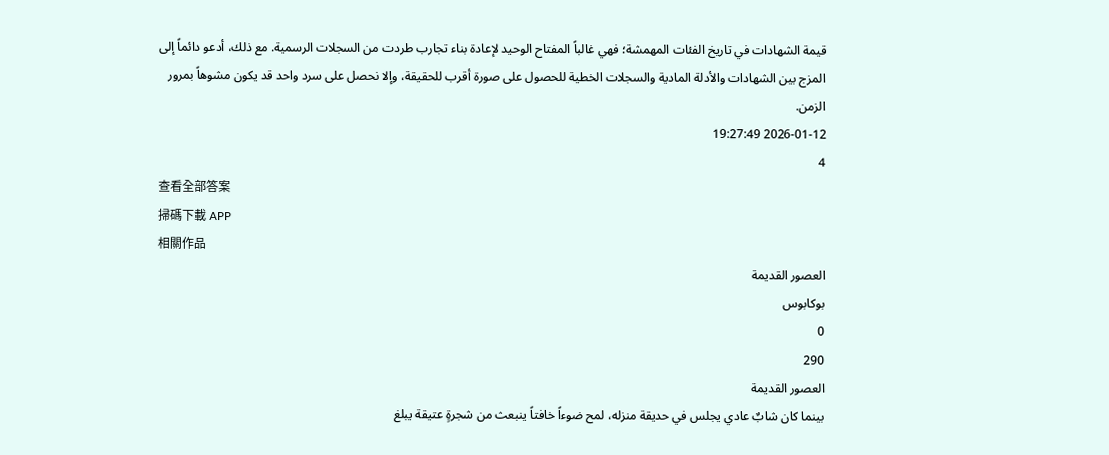قيمة الشهادات في تاريخ الفئات المهمشة؛ فهي غالباً المفتاح الوحيد لإعادة بناء تجارب طردت من السجلات الرسمية. مع ذلك، أدعو دائماً إلى المزج بين الشهادات والأدلة المادية والسجلات الخطية للحصول على صورة أقرب للحقيقة، وإلا نحصل على سرد واحد قد يكون مشوهاً بمرور الزمن.
2026-01-12 19:27:49
4
查看全部答案
掃碼下載 APP
相關作品
العصور القديمة
بوكابوس
0
290
العصور القديمة
بينما كان شابٌ عادي يجلس في حديقة منزله، لمح ضوءاً خافتاً ينبعث من شجرةٍ عتيقة يبلغ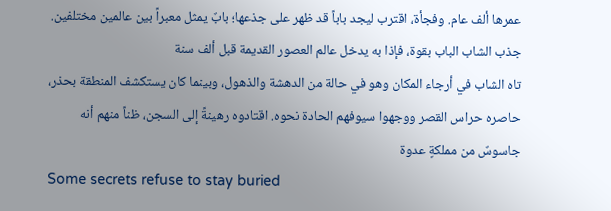عمرها ألف عام. وفجأة، اقترب ليجد باباً قد ظهر على جذعها؛ بابٌ يمثل معبراً بين عالمين مختلفين. جذب الشاب الباب بقوة، فإذا به يدخل عالم العصور القديمة قبل ألف سنة
تاه الشاب في أرجاء المكان وهو في حالة من الدهشة والذهول، وبينما كان يستكشف المنطقة بحذر، حاصره حراس القصر ووجهوا سيوفهم الحادة نحوه. اقتادوه رهينةً إلى السجن، ظناً منهم أنه جاسوسٌ من مملكةٍ عدوة
Some secrets refuse to stay buried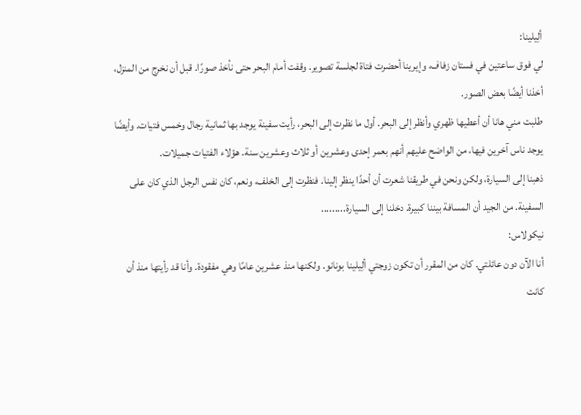ألِيلينا:
لي فوق ساعتين في فستان زفاف، وإيرينا أحضرت فتاة لجلسة تصوير. وقفت أمام البحر حتى نأخذ صورًا. قبل أن نخرج من المنزل، أخذنا أيضًا بعض الصور.
طلبت مني هانا أن أعطيها ظهري وأنظر إلى البحر. أول ما نظرت إلى البحر، رأيت سفينة يوجد بها ثمانية رجال وخمس فتيات. وأيضًا يوجد ناس آخرين فيها، من الواضح عليهم أنهم بعمر إحدى وعشرين أو ثلاث وعشرين سنة. هؤلاء الفتيات جميلات.
ذهبنا إلى السيارة، ولكن ونحن في طريقنا شعرت أن أحدًا ينظر إلينا. فنظرت إلى الخلف، ونعم، كان نفس الرجل الذي كان على السفينة. من الجيد أن المسافة بيننا كبيرة. دخلنا إلى السيارة.........
نيكولاس:
أنا الآن دون عائلتي. كان من المقرر أن تكون زوجتي ألِيلينا بونانو. ولكنها منذ عشرين عامًا وهي مفقودة. وأنا قد رأيتها منذ أن كانت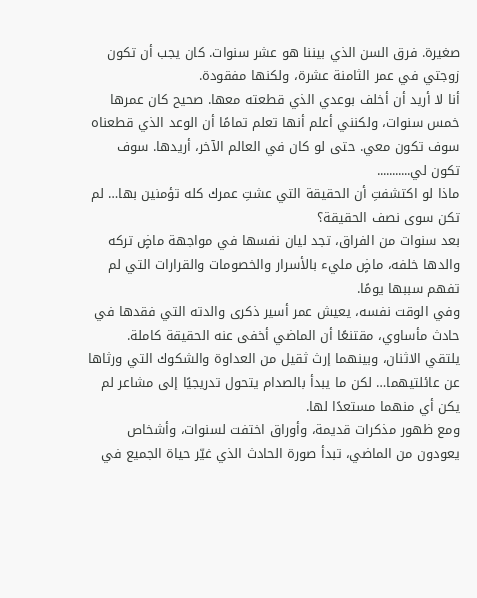صغيرة. فرق السن الذي بيننا هو عشر سنوات. كان يجب أن تكون زوجتي في عمر الثامنة عشرة، ولكنها مفقودة.
أنا لا أريد أن أخلف بوعدي الذي قطعته معها. صحيح كان عمرها خمس سنوات، ولكنني أعلم أنها تعلم تمامًا أن الوعد الذي قطعناه سوف تكون معي. حتى لو كان في العالم الآخر، أريدها. سوف تكون لي...........
ماذا لو اكتشفتِ أن الحقيقة التي عشتِ عمرك كله تؤمنين بها… لم تكن سوى نصف الحقيقة؟
بعد سنوات من الفراق، تجد ليان نفسها في مواجهة ماضٍ تركه والدها خلفه، ماضٍ مليء بالأسرار والخصومات والقرارات التي لم تفهم سببها يومًا.
وفي الوقت نفسه، يعيش عمر أسير ذكرى والدته التي فقدها في حادث مأساوي، مقتنعًا أن الماضي أخفى عنه الحقيقة كاملة.
يلتقي الاثنان، وبينهما إرث ثقيل من العداوة والشكوك التي ورثاها عن عائلتيهما… لكن ما يبدأ بالصدام يتحول تدريجيًا إلى مشاعر لم يكن أي منهما مستعدًا لها.
ومع ظهور مذكرات قديمة، وأوراق اختفت لسنوات، وأشخاص يعودون من الماضي، تبدأ صورة الحادث الذي غيّر حياة الجميع في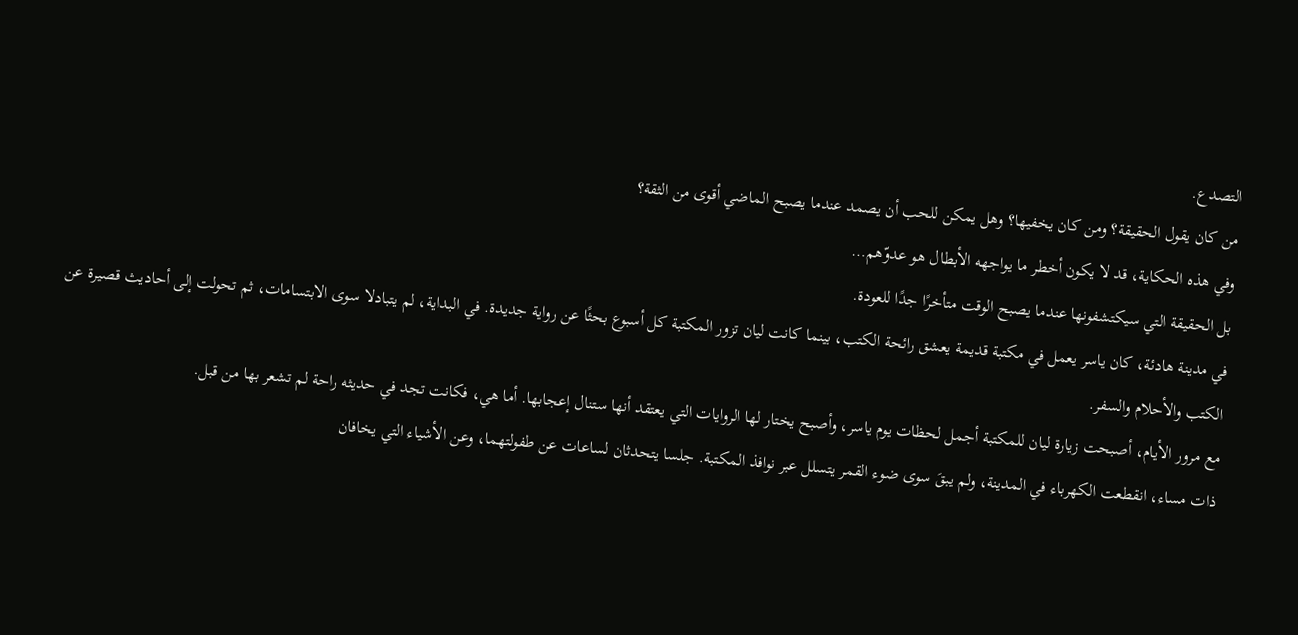التصدع.
من كان يقول الحقيقة؟ ومن كان يخفيها؟ وهل يمكن للحب أن يصمد عندما يصبح الماضي أقوى من الثقة؟
وفي هذه الحكاية، قد لا يكون أخطر ما يواجهه الأبطال هو عدوّهم…
بل الحقيقة التي سيكتشفونها عندما يصبح الوقت متأخرًا جدًا للعودة.
في مدينة هادئة، كان ياسر يعمل في مكتبة قديمة يعشق رائحة الكتب، بينما كانت ليان تزور المكتبة كل أسبوع بحثًا عن رواية جديدة. في البداية، لم يتبادلا سوى الابتسامات، ثم تحولت إلى أحاديث قصيرة عن الكتب والأحلام والسفر.
مع مرور الأيام، أصبحت زيارة ليان للمكتبة أجمل لحظات يوم ياسر، وأصبح يختار لها الروايات التي يعتقد أنها ستنال إعجابها. أما هي، فكانت تجد في حديثه راحة لم تشعر بها من قبل.
ذات مساء، انقطعت الكهرباء في المدينة، ولم يبقَ سوى ضوء القمر يتسلل عبر نوافذ المكتبة. جلسا يتحدثان لساعات عن طفولتهما، وعن الأشياء التي يخافان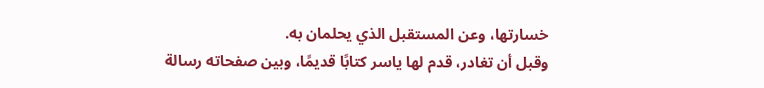خسارتها، وعن المستقبل الذي يحلمان به.
وقبل أن تغادر، قدم لها ياسر كتابًا قديمًا، وبين صفحاته رسالة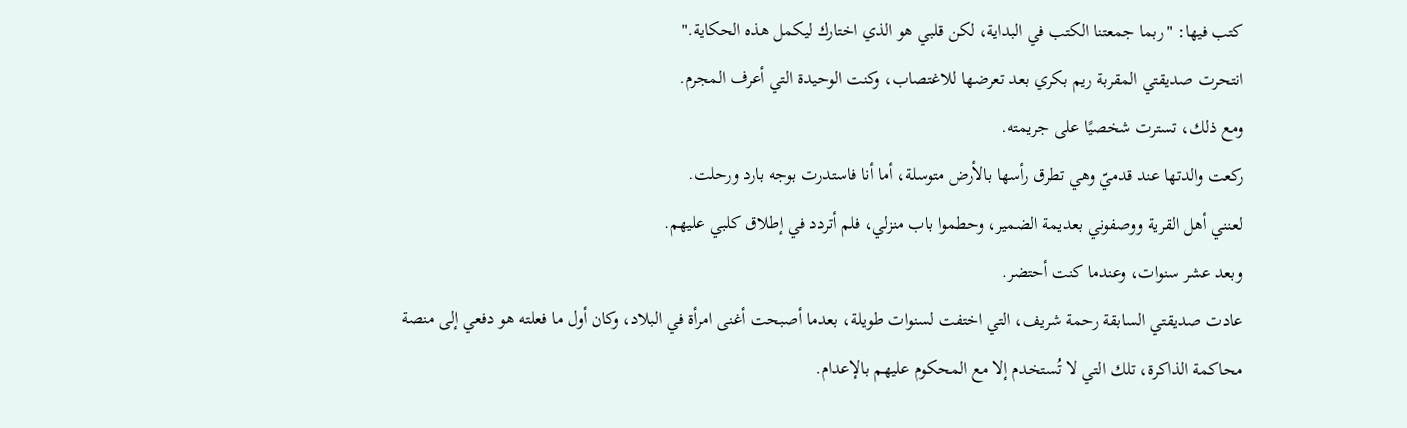كتب فيها: "ربما جمعتنا الكتب في البداية، لكن قلبي هو الذي اختارك ليكمل هذه الحكاية."
انتحرت صديقتي المقربة ريم بكري بعد تعرضها للاغتصاب، وكنت الوحيدة التي أعرف المجرم.
ومع ذلك، تسترت شخصيًا على جريمته.
ركعت والدتها عند قدميّ وهي تطرق رأسها بالأرض متوسلة، أما أنا فاستدرت بوجه بارد ورحلت.
لعنني أهل القرية ووصفوني بعديمة الضمير، وحطموا باب منزلي، فلم أتردد في إطلاق كلبي عليهم.
وبعد عشر سنوات، وعندما كنت أحتضر.
عادت صديقتي السابقة رحمة شريف، التي اختفت لسنوات طويلة، بعدما أصبحت أغنى امرأة في البلاد، وكان أول ما فعلته هو دفعي إلى منصة محاكمة الذاكرة، تلك التي لا تُستخدم إلا مع المحكوم عليهم بالإعدام.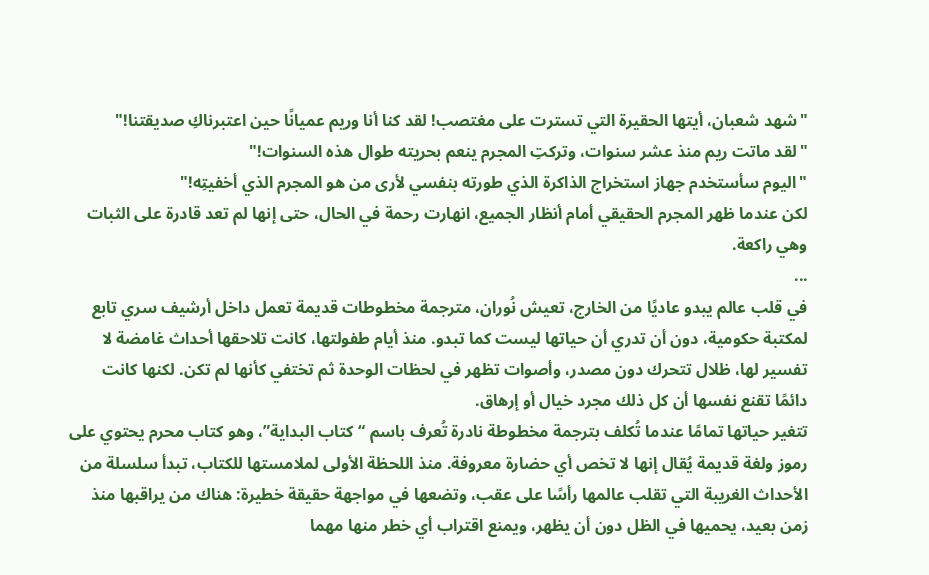"شهد شعبان، أيتها الحقيرة التي تسترت على مغتصب! لقد كنا أنا وريم عميانًا حين اعتبرناكِ صديقتنا!"
"لقد ماتت ريم منذ عشر سنوات، وتركتِ المجرم ينعم بحريته طوال هذه السنوات!"
"اليوم سأستخدم جهاز استخراج الذاكرة الذي طورته بنفسي لأرى من هو المجرم الذي أخفيتِه!"
لكن عندما ظهر المجرم الحقيقي أمام أنظار الجميع، انهارت رحمة في الحال، حتى إنها لم تعد قادرة على الثبات وهي راكعة.
...
في قلب عالم يبدو عاديًا من الخارج، تعيش نُوران، مترجمة مخطوطات قديمة تعمل داخل أرشيف سري تابع لمكتبة حكومية، دون أن تدري أن حياتها ليست كما تبدو. منذ أيام طفولتها، كانت تلاحقها أحداث غامضة لا تفسير لها، ظلال تتحرك دون مصدر، وأصوات تظهر في لحظات الوحدة ثم تختفي كأنها لم تكن. لكنها كانت دائمًا تقنع نفسها أن كل ذلك مجرد خيال أو إرهاق.
تتغير حياتها تمامًا عندما تُكلف بترجمة مخطوطة نادرة تُعرف باسم “كتاب البداية”، وهو كتاب محرم يحتوي على رموز ولغة قديمة يُقال إنها لا تخص أي حضارة معروفة. منذ اللحظة الأولى لملامستها للكتاب، تبدأ سلسلة من الأحداث الغريبة التي تقلب عالمها رأسًا على عقب، وتضعها في مواجهة حقيقة خطيرة: هناك من يراقبها منذ زمن بعيد، يحميها في الظل دون أن يظهر، ويمنع اقتراب أي خطر منها مهما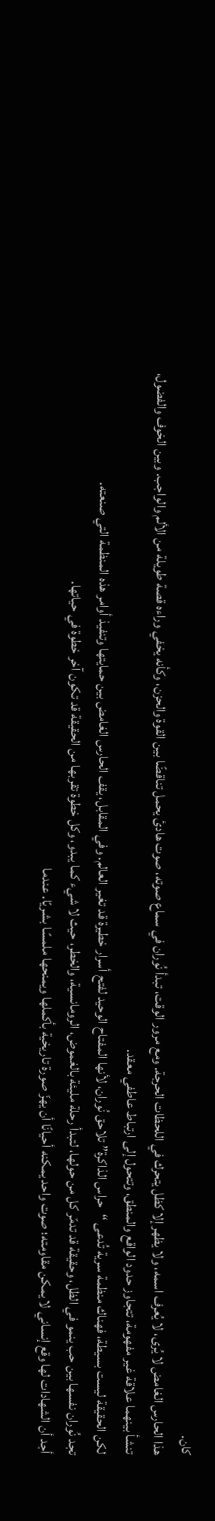كان.
هذا الحارس الغامض لا يُرى، لا يُعرف اسمه، ولا يظهر إلا كظل يتحرك في اللحظات الحرجة. ومع مرور الوقت، تبدأ نُوران في سماع صوته، صوت هادئ يحمل تناقضًا بين القوة والحزن، وكأنه يخفي وراءه قصة طويلة من الألم والواجب. وبين الخوف والفضول، تنشأ بينهما علاقة غير مفهومة، تتجاوز حدود الواقع والمنطق، وتتحول إلى ارتباط عاطفي معقد.
لكن الحقيقة ليست بسيطة، فهناك منظمة سرية تُدعى “حراس الذاكرة” تلاحق نُوران، لأنها المفتاح الوحيد لفتح أسرار خطيرة قد تغير العالم. وفي المقابل، يقف الحارس الغامض بين حمايتها وتنفيذ أوامر هذه المنظمة التي صنعته.
تجد نُوران نفسها بين حب ينمو في الظل، وحقيقة قد تدمّر كل من حولها، لتبدأ رحلة مليئة بالغموض، الرومانسية، والخطر، حيث لا شيء كما يبدو، وكل خطوة تقربها من الحقيقة قد تكون آخر خطوة في حياتها.
أجد أن الشهادات لها وقع إنساني لا يمكن مقاومته؛ صوت واحد يمكنه أحيانًا أن يهزّ صورة تاريخية بأكملها ويمنحها ملمسًا بشريًا. عندما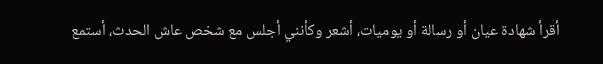أقرأ شهادة عيان أو رسالة أو يوميات، أشعر وكأنني أجلس مع شخص عاش الحدث، أستمع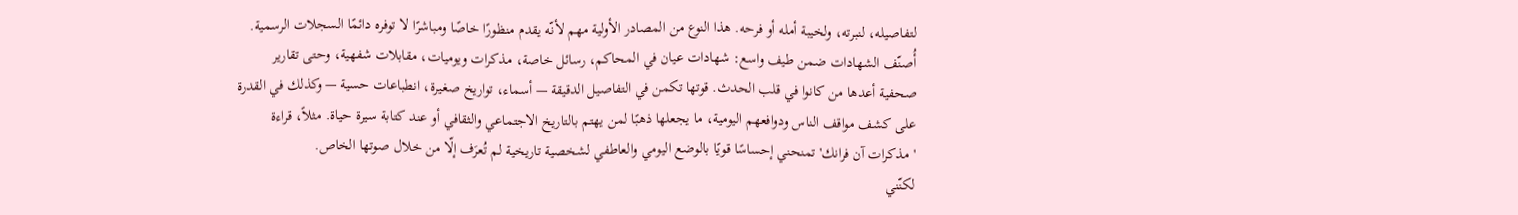لتفاصيله، لنبرته، ولخيبة أمله أو فرحه. هذا النوع من المصادر الأولية مهم لأنّه يقدم منظورًا خاصًا ومباشرًا لا توفره دائمًا السجلات الرسمية.
أُصنّف الشهادات ضمن طيف واسع: شهادات عيان في المحاكم، رسائل خاصة، مذكرات ويوميات، مقابلات شفهية، وحتى تقارير صحفية أعدها من كانوا في قلب الحدث. قوتها تكمن في التفاصيل الدقيقة — أسماء، تواريخ صغيرة، انطباعات حسية — وكذلك في القدرة على كشف مواقف الناس ودوافعهم اليومية، ما يجعلها ذهبًا لمن يهتم بالتاريخ الاجتماعي والثقافي أو عند كتابة سيرة حياة. مثلاً، قراءة 'مذكرات آن فرانك' تمنحني إحساسًا قويًا بالوضع اليومي والعاطفي لشخصية تاريخية لم تُعرَف إلّا من خلال صوتها الخاص.
لكنّني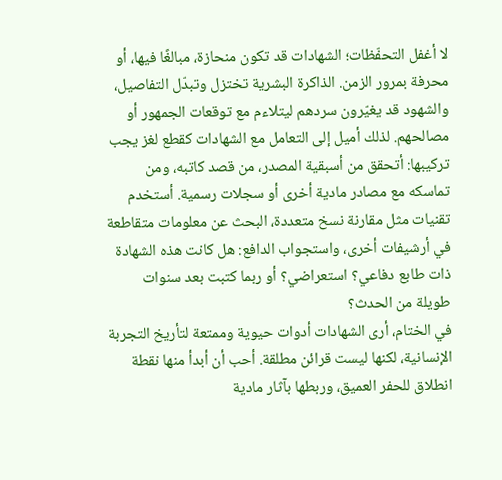لا أغفل التحفّظات؛ الشهادات قد تكون منحازة، مبالغًا فيها، أو محرفة بمرور الزمن. الذاكرة البشرية تختزل وتبدّل التفاصيل، والشهود قد يغيّرون سردهم ليتلاءم مع توقعات الجمهور أو مصالحهم. لذلك أميل إلى التعامل مع الشهادات كقطع لغز يجب تركيبها: أتحقق من أسبقية المصدر، من قصد كاتبه، ومن تماسكه مع مصادر مادية أخرى أو سجلات رسمية. أستخدم تقنيات مثل مقارنة نسخ متعددة، البحث عن معلومات متقاطعة في أرشيفات أخرى، واستجواب الدافع: هل كانت هذه الشهادة ذات طابع دفاعي؟ استعراضي؟ أو ربما كتبت بعد سنوات طويلة من الحدث؟
في الختام، أرى الشهادات أدوات حيوية وممتعة لتأريخ التجربة الإنسانية، لكنها ليست قرائن مطلقة. أحب أن أبدأ منها نقطة انطلاق للحفر العميق، وربطها بآثار مادية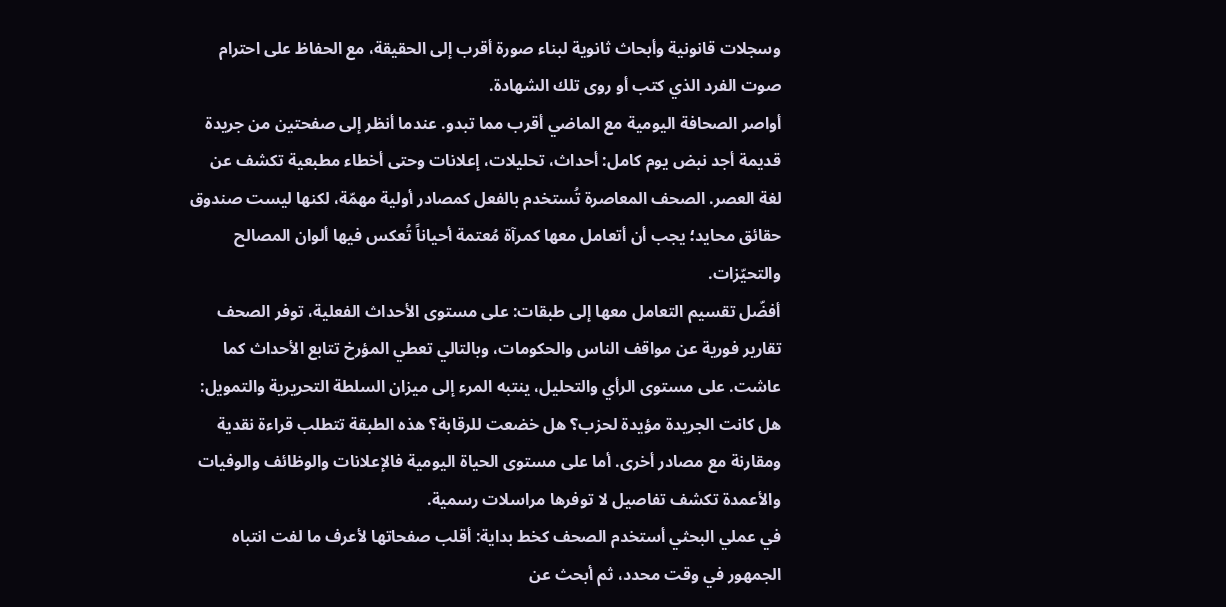وسجلات قانونية وأبحاث ثانوية لبناء صورة أقرب إلى الحقيقة، مع الحفاظ على احترام صوت الفرد الذي كتب أو روى تلك الشهادة.
أواصر الصحافة اليومية مع الماضي أقرب مما تبدو. عندما أنظر إلى صفحتين من جريدة قديمة أجد نبض يوم كامل: أحداث، تحليلات، إعلانات وحتى أخطاء مطبعية تكشف عن لغة العصر. الصحف المعاصرة تُستخدم بالفعل كمصادر أولية مهمّة، لكنها ليست صندوق حقائق محايد؛ يجب أن أتعامل معها كمرآة مُعتمة أحياناً تُعكس فيها ألوان المصالح والتحيّزات.
أفضّل تقسيم التعامل معها إلى طبقات: على مستوى الأحداث الفعلية، توفر الصحف تقارير فورية عن مواقف الناس والحكومات، وبالتالي تعطي المؤرخ تتابع الأحداث كما عاشت. على مستوى الرأي والتحليل، ينتبه المرء إلى ميزان السلطة التحريرية والتمويل: هل كانت الجريدة مؤيدة لحزب؟ هل خضعت للرقابة؟ هذه الطبقة تتطلب قراءة نقدية ومقارنة مع مصادر أخرى. أما على مستوى الحياة اليومية فالإعلانات والوظائف والوفيات والأعمدة تكشف تفاصيل لا توفرها مراسلات رسمية.
في عملي البحثي أستخدم الصحف كخط بداية: أقلب صفحاتها لأعرف ما لفت انتباه الجمهور في وقت محدد، ثم أبحث عن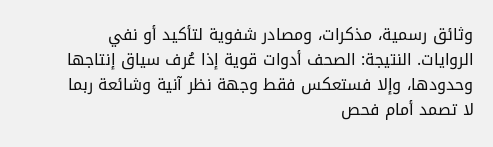وثائق رسمية، مذكرات، ومصادر شفوية لتأكيد أو نفي الروايات. النتيجة: الصحف أدوات قوية إذا عُرف سياق إنتاجها وحدودها، وإلا فستعكس فقط وجهة نظر آنية وشائعة ربما لا تصمد أمام فحص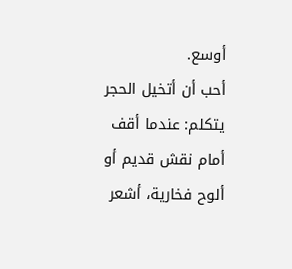أوسع.
أحب أن أتخيل الحجر يتكلم: عندما أقف أمام نقش قديم أو ألوح فخارية، أشعر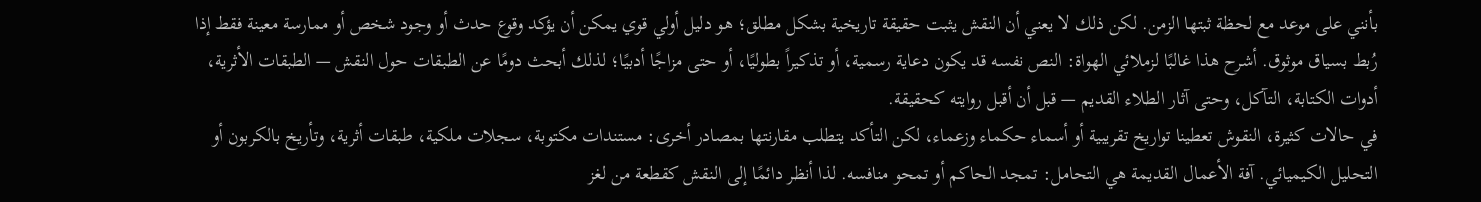بأنني على موعد مع لحظة ثبتها الزمن. لكن ذلك لا يعني أن النقش يثبت حقيقة تاريخية بشكل مطلق؛ هو دليل أولي قوي يمكن أن يؤكد وقوع حدث أو وجود شخص أو ممارسة معينة فقط إذا رُبط بسياق موثوق. أشرح هذا غالبًا لزملائي الهواة: النص نفسه قد يكون دعاية رسمية، أو تذكيراً بطوليًا، أو حتى مزاجًا أدبيًا؛ لذلك أبحث دومًا عن الطبقات حول النقش — الطبقات الأثرية، أدوات الكتابة، التآكل، وحتى آثار الطلاء القديم — قبل أن أقبل روايته كحقيقة.
في حالات كثيرة، النقوش تعطينا تواريخ تقريبية أو أسماء حكماء وزعماء، لكن التأكد يتطلب مقارنتها بمصادر أخرى: مستندات مكتوبة، سجلات ملكية، طبقات أثرية، وتأريخ بالكربون أو التحليل الكيميائي. آفة الأعمال القديمة هي التحامل: تمجد الحاكم أو تمحو منافسه. لذا أنظر دائمًا إلى النقش كقطعة من لغز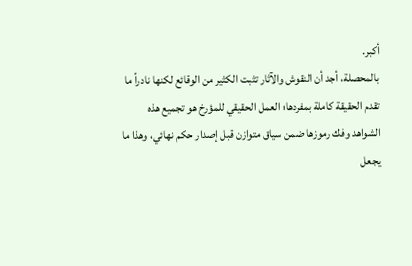أكبر.
بالمحصلة، أجد أن النقوش والآثار تثبت الكثير من الوقائع لكنها نادراً ما تقدم الحقيقة كاملة بمفردها؛ العمل الحقيقي للمؤرخ هو تجميع هذه الشواهد وفك رموزها ضمن سياق متوازن قبل إصدار حكم نهائي، وهذا ما يجعل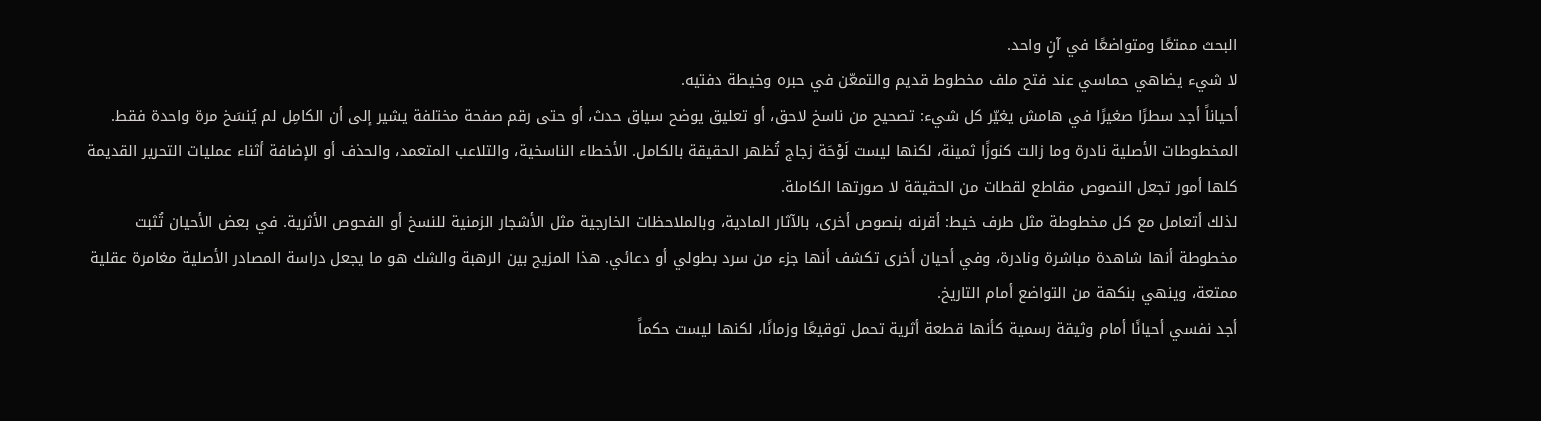البحث ممتعًا ومتواضعًا في آنٍ واحد.
لا شيء يضاهي حماسي عند فتح ملف مخطوط قديم والتمعّن في حبره وخيطة دفتيه.
أحياناً أجد سطرًا صغيرًا في هامش يغيّر كل شيء: تصحيح من ناسخ لاحق، أو تعليق يوضح سياق حدث، أو حتى رقم صفحة مختلفة يشير إلى أن الكامِل لم يُنسَخ مرة واحدة فقط. المخطوطات الأصلية نادرة وما زالت كنوزًا ثمينة، لكنها ليست لَوْحَة زجاج تُظهر الحقيقة بالكامل. الأخطاء الناسخية، والتلاعب المتعمد، والحذف أو الإضافة أثناء عمليات التحرير القديمة كلها أمور تجعل النصوص مقاطع لقطات من الحقيقة لا صورتها الكاملة.
لذلك أتعامل مع كل مخطوطة مثل طرف خيط: أقرنه بنصوص أخرى، بالآثار المادية، وبالملاحظات الخارجية مثل الأشجار الزمنية للنسخ أو الفحوص الأثرية. في بعض الأحيان تُثبت مخطوطة أنها شاهدة مباشرة ونادرة، وفي أحيان أخرى تكشف أنها جزء من سرد بطولي أو دعائي. هذا المزيج بين الرهبة والشك هو ما يجعل دراسة المصادر الأصلية مغامرة عقلية ممتعة، وينهي بنكهة من التواضع أمام التاريخ.
أجد نفسي أحيانًا أمام وثيقة رسمية كأنها قطعة أثرية تحمل توقيعًا وزمانًا، لكنها ليست حكماً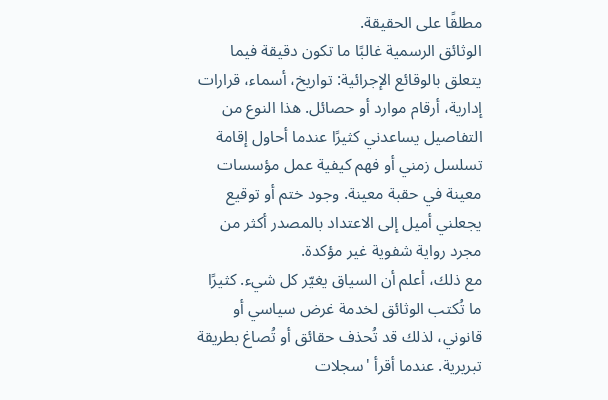مطلقًا على الحقيقة.
الوثائق الرسمية غالبًا ما تكون دقيقة فيما يتعلق بالوقائع الإجرائية: تواريخ، أسماء، قرارات إدارية، أرقام موارد أو حصائل. هذا النوع من التفاصيل يساعدني كثيرًا عندما أحاول إقامة تسلسل زمني أو فهم كيفية عمل مؤسسات معينة في حقبة معينة. وجود ختم أو توقيع يجعلني أميل إلى الاعتداد بالمصدر أكثر من مجرد رواية شفوية غير مؤكدة.
مع ذلك، أعلم أن السياق يغيّر كل شيء. كثيرًا ما تُكتب الوثائق لخدمة غرض سياسي أو قانوني، لذلك قد تُحذف حقائق أو تُصاغ بطريقة تبريرية. عندما أقرأ 'سجلات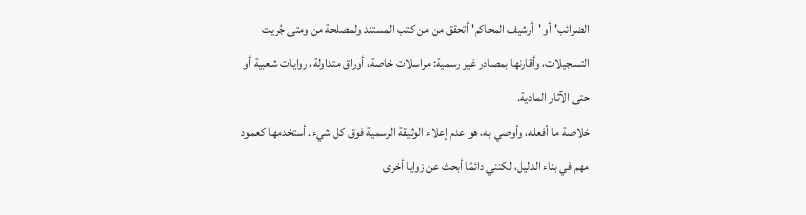الضرائب' أو 'أرشيف المحاكم' أتحقق من من كتب المستند ولمصلحة من ومتى جُريت التسجيلات، وأقارنها بمصادر غير رسمية: مراسلات خاصة، أوراق متداولة، روايات شعبية أو حتى الآثار المادية.
خلاصة ما أفعله، وأوصي به، هو عدم إعلاء الوثيقة الرسمية فوق كل شيء. أستخدمها كعمود مهم في بناء الدليل، لكنني دائمًا أبحث عن زوايا أخرى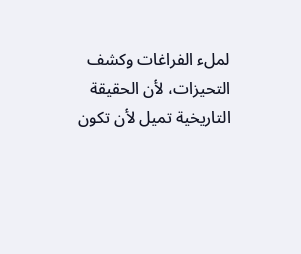لملء الفراغات وكشف التحيزات، لأن الحقيقة التاريخية تميل لأن تكون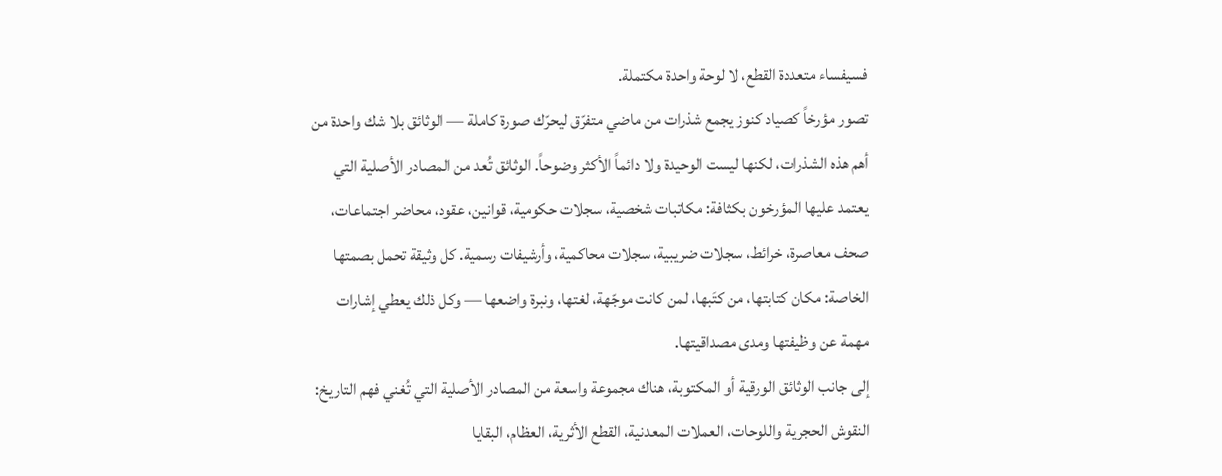فسيفساء متعددة القطع، لا لوحة واحدة مكتملة.
تصور مؤرخاً كصياد كنوز يجمع شذرات من ماضي متفرّق ليحرّك صورة كاملة — الوثائق بلا شك واحدة من أهم هذه الشذرات، لكنها ليست الوحيدة ولا دائماً الأكثر وضوحاً. الوثائق تُعد من المصادر الأصلية التي يعتمد عليها المؤرخون بكثافة: مكاتبات شخصية، سجلات حكومية، قوانين، عقود، محاضر اجتماعات، صحف معاصرة، خرائط، سجلات ضريبية، سجلات محاكمية، وأرشيفات رسمية. كل وثيقة تحمل بصمتها الخاصة: مكان كتابتها، من كتَبها، لمن كانت موجّهة، لغتها، ونبرة واضعها — وكل ذلك يعطي إشارات مهمة عن وظيفتها ومدى مصداقيتها.
إلى جانب الوثائق الورقية أو المكتوبة، هناك مجموعة واسعة من المصادر الأصلية التي تُغني فهم التاريخ: النقوش الحجرية واللوحات، العملات المعدنية، القطع الأثرية، العظام، البقايا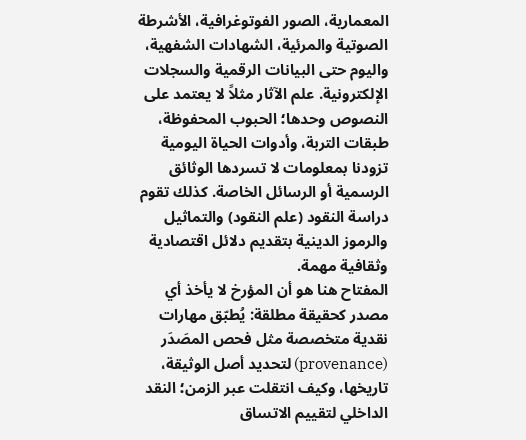المعمارية، الصور الفوتوغرافية، الأشرطة الصوتية والمرئية، الشهادات الشفهية، واليوم حتى البيانات الرقمية والسجلات الإلكترونية. علم الآثار مثلاً لا يعتمد على النصوص وحدها؛ الحبوب المحفوظة، طبقات التربة، وأدوات الحياة اليومية تزودنا بمعلومات لا تسردها الوثائق الرسمية أو الرسائل الخاصة. كذلك تقوم دراسة النقود (علم النقود) والتماثيل والرموز الدينية بتقديم دلائل اقتصادية وثقافية مهمة.
المفتاح هنا هو أن المؤرخ لا يأخذ أي مصدر كحقيقة مطلقة: يُطبّق مهارات نقدية متخصصة مثل فحص المصَدَر (provenance) لتحديد أصل الوثيقة، تاريخها، وكيف انتقلت عبر الزمن؛ النقد الداخلي لتقييم الاتساق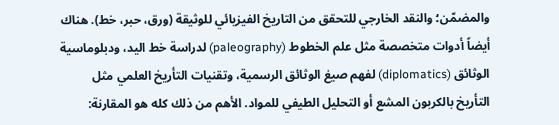والمضمّن؛ والنقد الخارجي للتحقق من التاريخ الفيزيائي للوثيقة (ورق، حبر، خط). هناك أيضاً أدوات متخصصة مثل علم الخطوط (paleography) لدراسة خط اليد، ودبلوماسية الوثائق (diplomatics) لفهم صيغ الوثائق الرسمية، وتقنيات التأريخ العلمي مثل التأريخ بالكربون المشع أو التحليل الطيفي للمواد. الأهم من ذلك كله هو المقارنة: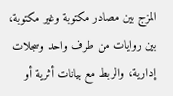المزج بين مصادر مكتوبة وغير مكتوبة، بين روايات من طرف واحد وسجلات إدارية، والربط مع بيانات أثرية أو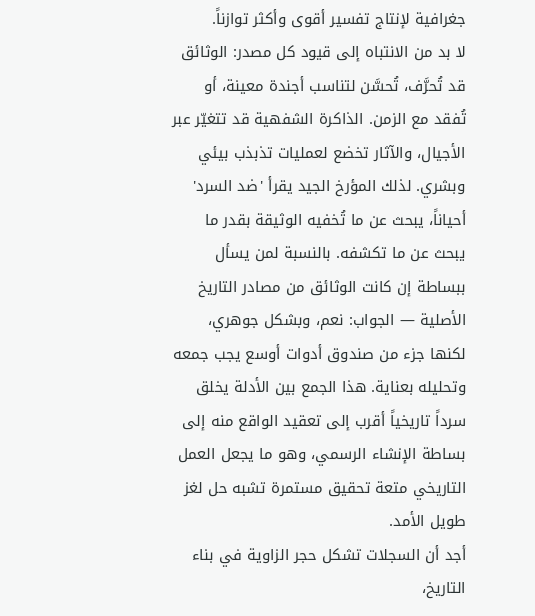جغرافية لإنتاج تفسير أقوى وأكثر توازناً.
لا بد من الانتباه إلى قيود كل مصدر: الوثائق قد تُحرَّف، تُحسَّن لتناسب أجندة معينة، أو تُفقد مع الزمن. الذاكرة الشفهية قد تتغيّر عبر الأجيال، والآثار تخضع لعمليات تذبذب بيئي وبشري. لذلك المؤرخ الجيد يقرأ 'ضد السرد' أحياناً، يبحث عن ما تُخفيه الوثيقة بقدر ما يبحث عن ما تكشفه. بالنسبة لمن يسأل ببساطة إن كانت الوثائق من مصادر التاريخ الأصلية — الجواب: نعم، وبشكل جوهري، لكنها جزء من صندوق أدوات أوسع يجب جمعه وتحليله بعناية. هذا الجمع بين الأدلة يخلق سرداً تاريخياً أقرب إلى تعقيد الواقع منه إلى بساطة الإنشاء الرسمي، وهو ما يجعل العمل التاريخي متعة تحقيق مستمرة تشبه حل لغز طويل الأمد.
أجد أن السجلات تشكل حجر الزاوية في بناء التاريخ،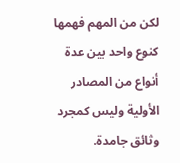لكن من المهم فهمها كنوع واحد بين عدة أنواع من المصادر الأولية وليس كمجرد وثائق جامدة.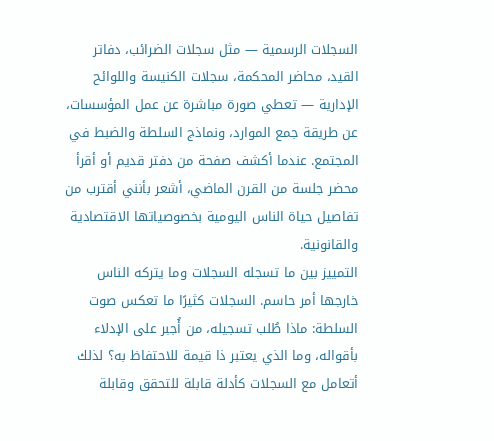السجلات الرسمية — مثل سجلات الضرائب، دفاتر القيد، محاضر المحكمة، سجلات الكنيسة واللوائح الإدارية — تعطي صورة مباشرة عن عمل المؤسسات، عن طريقة جمع الموارد، ونماذج السلطة والضبط في المجتمع. عندما أكشف صفحة من دفتر قديم أو أقرأ محضر جلسة من القرن الماضي، أشعر بأنني أقترب من تفاصيل حياة الناس اليومية بخصوصياتها الاقتصادية والقانونية.
التمييز بين ما تسجله السجلات وما يتركه الناس خارجها أمر حاسم. السجلات كثيرًا ما تعكس صوت السلطة: ماذا طُلب تسجيله، من أُجبر على الإدلاء بأقواله، وما الذي يعتبر ذا قيمة للاحتفاظ به؟ لذلك أتعامل مع السجلات كأدلة قابلة للتحقق وقابلة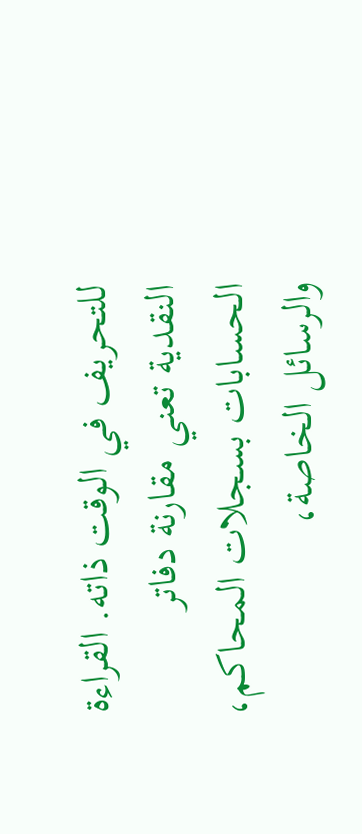للتحريف في الوقت ذاته. القراءة النقدية تعني مقارنة دفاتر الحسابات بسجلات المحاكم، والرسائل الخاصة،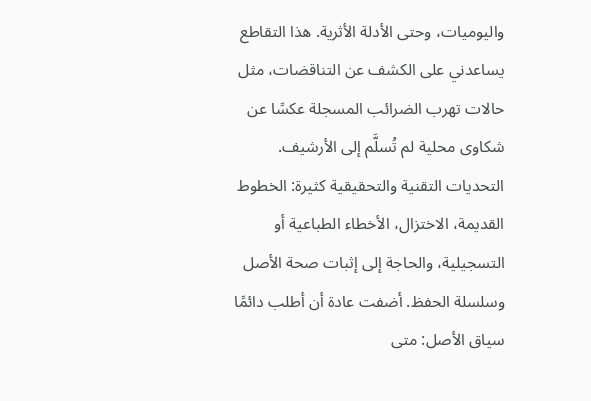واليوميات، وحتى الأدلة الأثرية. هذا التقاطع يساعدني على الكشف عن التناقضات، مثل حالات تهرب الضرائب المسجلة عكسًا عن شكاوى محلية لم تُسلَّم إلى الأرشيف.
التحديات التقنية والتحقيقية كثيرة: الخطوط القديمة، الاختزال، الأخطاء الطباعية أو التسجيلية، والحاجة إلى إثبات صحة الأصل وسلسلة الحفظ. أضفت عادة أن أطلب دائمًا سياق الأصل: متى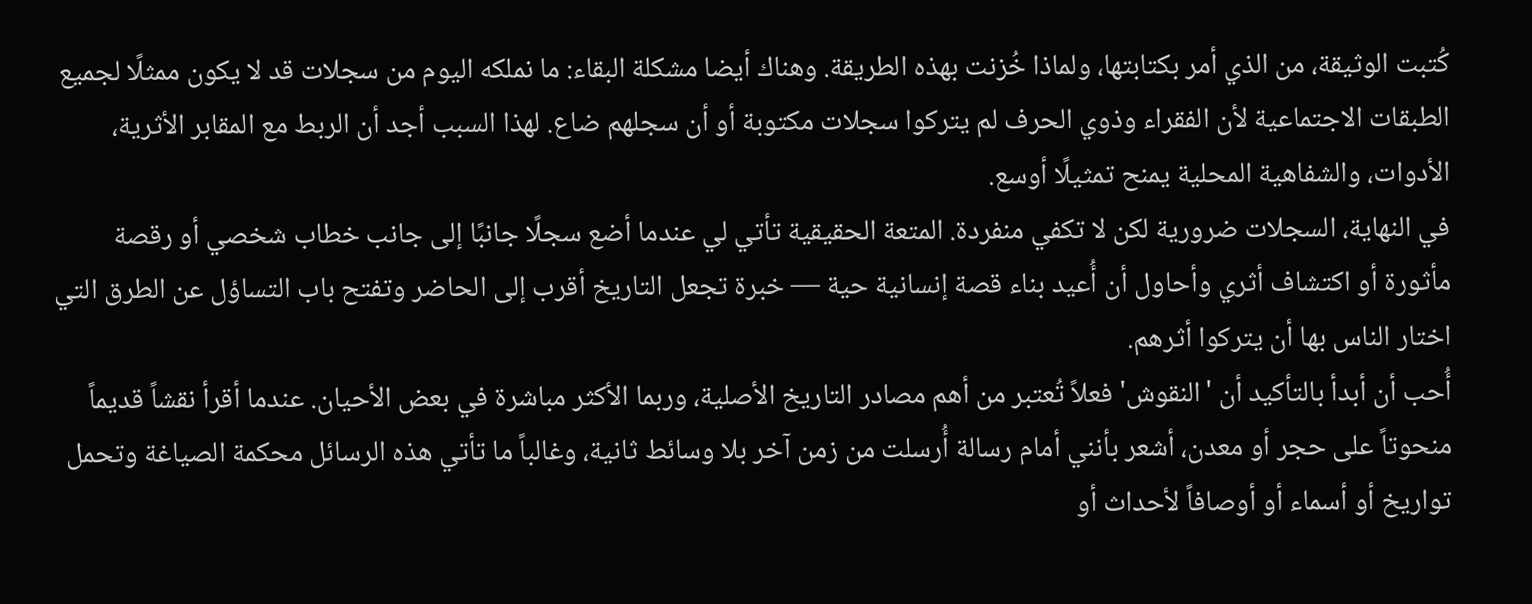كُتبت الوثيقة، من الذي أمر بكتابتها، ولماذا خُزنت بهذه الطريقة. وهناك أيضا مشكلة البقاء: ما نملكه اليوم من سجلات قد لا يكون ممثلًا لجميع الطبقات الاجتماعية لأن الفقراء وذوي الحرف لم يتركوا سجلات مكتوبة أو أن سجلهم ضاع. لهذا السبب أجد أن الربط مع المقابر الأثرية، الأدوات، والشفاهية المحلية يمنح تمثيلًا أوسع.
في النهاية، السجلات ضرورية لكن لا تكفي منفردة. المتعة الحقيقية تأتي لي عندما أضع سجلًا جانبًا إلى جانب خطاب شخصي أو رقصة مأثورة أو اكتشاف أثري وأحاول أن أُعيد بناء قصة إنسانية حية — خبرة تجعل التاريخ أقرب إلى الحاضر وتفتح باب التساؤل عن الطرق التي اختار الناس بها أن يتركوا أثرهم.
أُحب أن أبدأ بالتأكيد أن 'النقوش' فعلاً تُعتبر من أهم مصادر التاريخ الأصلية، وربما الأكثر مباشرة في بعض الأحيان. عندما أقرأ نقشاً قديماً منحوتاً على حجر أو معدن، أشعر بأنني أمام رسالة أُرسلت من زمن آخر بلا وسائط ثانية، وغالباً ما تأتي هذه الرسائل محكمة الصياغة وتحمل تواريخ أو أسماء أو أوصافاً لأحداث أو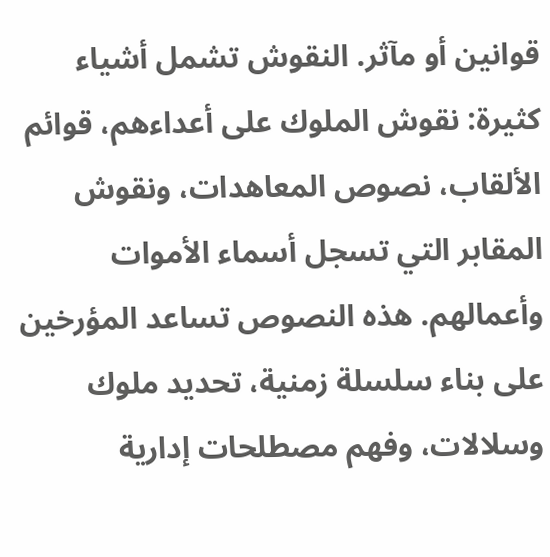قوانين أو مآثر. النقوش تشمل أشياء كثيرة: نقوش الملوك على أعداءهم، قوائم الألقاب، نصوص المعاهدات، ونقوش المقابر التي تسجل أسماء الأموات وأعمالهم. هذه النصوص تساعد المؤرخين على بناء سلسلة زمنية، تحديد ملوك وسلالات، وفهم مصطلحات إدارية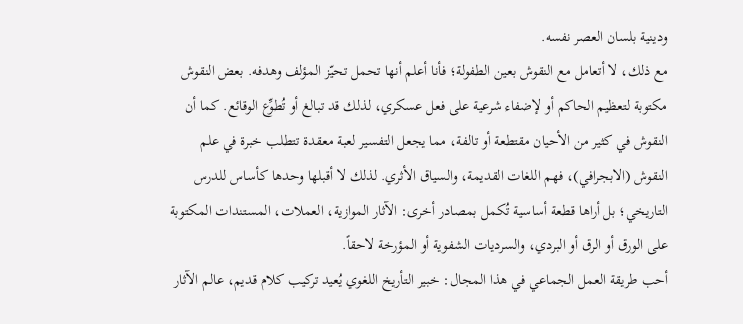ودينية بلسان العصر نفسه.
مع ذلك، لا أتعامل مع النقوش بعين الطفولة؛ فأنا أعلم أنها تحمل تحيّز المؤلف وهدفه. بعض النقوش مكتوبة لتعظيم الحاكم أو لإضفاء شرعية على فعل عسكري، لذلك قد تبالغ أو تُطوِّع الوقائع. كما أن النقوش في كثير من الأحيان مقتطعة أو تالفة، مما يجعل التفسير لعبة معقدة تتطلب خبرة في علم النقوش (الابجرافي)، فهم اللغات القديمة، والسياق الأثري. لذلك لا أقبلها وحدها كأساس للدرس التاريخي؛ بل أراها قطعة أساسية تُكمل بمصادر أخرى: الآثار الموازية، العملات، المستندات المكتوبة على الورق أو الرق أو البردي، والسرديات الشفوية أو المؤرخة لاحقاً.
أحب طريقة العمل الجماعي في هذا المجال: خبير التأريخ اللغوي يُعيد تركيب كلام قديم، عالم الآثار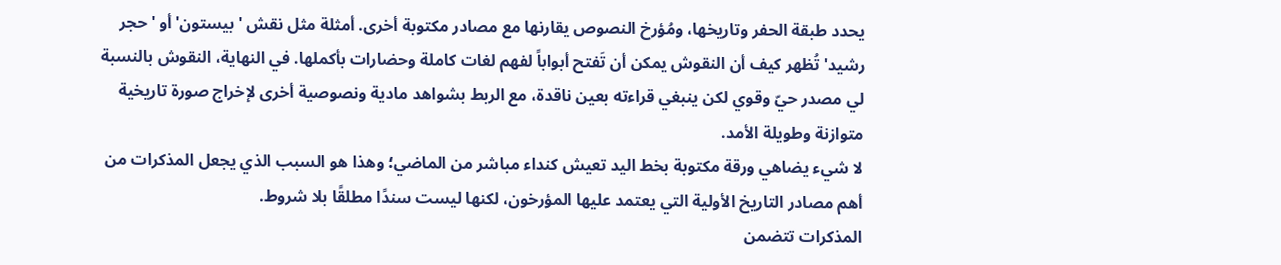يحدد طبقة الحفر وتاريخها، ومُؤرخ النصوص يقارنها مع مصادر مكتوبة أخرى. أمثلة مثل نقش 'بيستون' أو 'حجر رشيد' تُظهر كيف أن النقوش يمكن أن تَفتح أبواباً لفهم لغات كاملة وحضارات بأكملها. في النهاية، النقوش بالنسبة لي مصدر حيّ وقوي لكن ينبغي قراءته بعين ناقدة، مع الربط بشواهد مادية ونصوصية أخرى لإخراج صورة تاريخية متوازنة وطويلة الأمد.
لا شيء يضاهي ورقة مكتوبة بخط اليد تعيش كنداء مباشر من الماضي؛ وهذا هو السبب الذي يجعل المذكرات من أهم مصادر التاريخ الأولية التي يعتمد عليها المؤرخون، لكنها ليست سندًا مطلقًا بلا شروط.
المذكرات تتضمن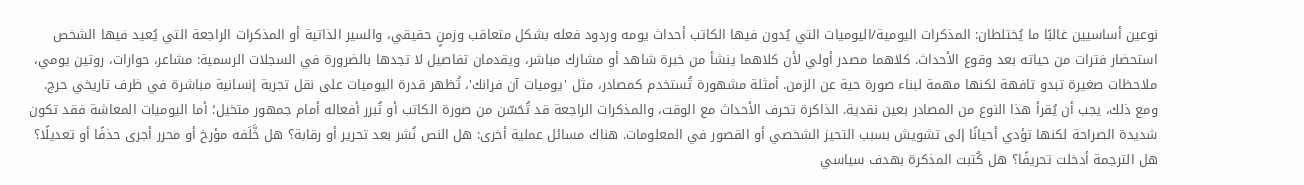نوعين أساسيين غالبًا ما يُختلطان: المذكرات اليومية/اليوميات التي يُدون فيها الكاتب أحداث يومه وردود فعله بشكل متعاقب وزمنٍ حقيقي، والسير الذاتية أو المذكرات الراجعة التي يُعيد فيها الشخص استحضار فترات من حياته بعد وقوع الأحداث. كلاهما مصدر أولي لأن كلاهما ينشأ من خبرة شاهد أو مشارك مباشر، ويقدمان تفاصيل لا تجدها بالضرورة في السجلات الرسمية: مشاعر، حوارات، روتين يومي، ملاحظات صغيرة تبدو تافهة لكنها مهمة لبناء صورة حية عن الزمن. أمثلة مشهورة تُستخدم كمصادر، مثل 'يوميات آن فرانك'، تُظهر قدرة اليوميات على نقل تجربة إنسانية مباشرة في ظرف تاريخي حرج.
ومع ذلك، يجب أن يُقرأ هذا النوع من المصادر بعين نقدية. الذاكرة تحرف الأحداث مع الوقت، والمذكرات الراجعة قد تُحَسّن من صورة الكاتب أو تُبرر أفعاله أمام جمهور متخيل؛ أما اليوميات المعاشة فقد تكون شديدة الصراحة لكنها تؤدي أحيانًا إلى تشويش بسبب التحيز الشخصي أو القصور في المعلومات. هناك مسائل عملية أخرى: هل النص نُشر بعد تحرير أو رقابة؟ هل خَّلَفه مؤرخ أو محرر أجرى حذفًا أو تعديلًا؟ هل الترجمة أدخلت تحريفًا؟ هل كُتبت المذكرة بهدف سياسي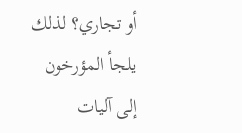أو تجاري؟ لذلك يلجأ المؤرخون إلى آليات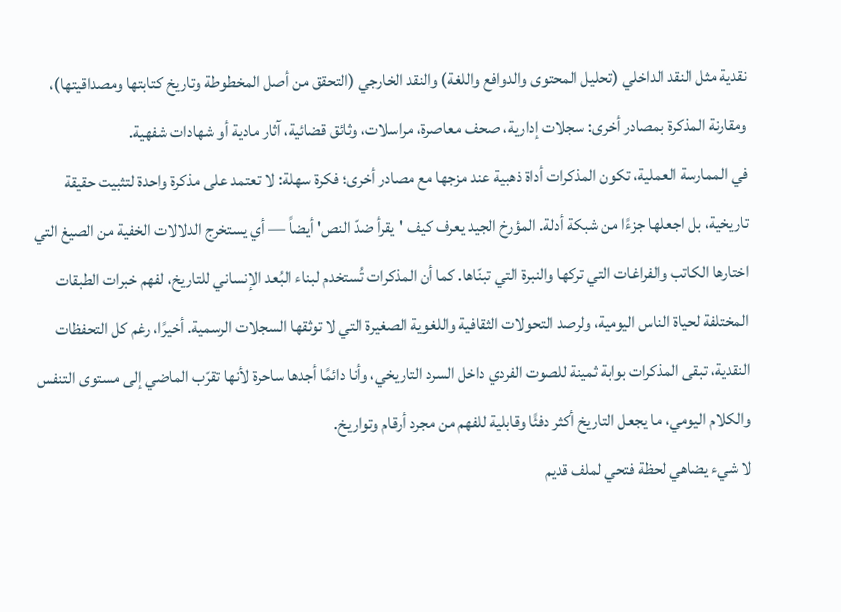نقدية مثل النقد الداخلي (تحليل المحتوى والدوافع واللغة) والنقد الخارجي (التحقق من أصل المخطوطة وتاريخ كتابتها ومصداقيتها)، ومقارنة المذكرة بمصادر أخرى: سجلات إدارية، صحف معاصرة، مراسلات، وثائق قضائية، آثار مادية أو شهادات شفهية.
في الممارسة العملية، تكون المذكرات أداة ذهبية عند مزجها مع مصادر أخرى؛ فكرة سهلة: لا تعتمد على مذكرة واحدة لتثبيت حقيقة تاريخية، بل اجعلها جزءًا من شبكة أدلة. المؤرخ الجيد يعرف كيف 'يقرأ ضدّ النص' أيضاً — أي يستخرج الدلالات الخفية من الصيغ التي اختارها الكاتب والفراغات التي تركها والنبرة التي تبنّاها. كما أن المذكرات تُستخدم لبناء البُعد الإنساني للتاريخ، لفهم خبرات الطبقات المختلفة لحياة الناس اليومية، ولرصد التحولات الثقافية واللغوية الصغيرة التي لا توثقها السجلات الرسمية. أخيرًا، رغم كل التحفظات النقدية، تبقى المذكرات بوابة ثمينة للصوت الفردي داخل السرد التاريخي، وأنا دائمًا أجدها ساحرة لأنها تقرّب الماضي إلى مستوى التنفس والكلام اليومي، ما يجعل التاريخ أكثر دفئًا وقابلية للفهم من مجرد أرقام وتواريخ.
لا شيء يضاهي لحظة فتحي لملف قديم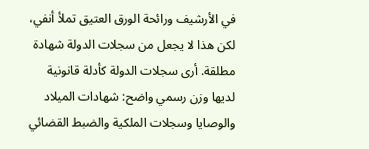في الأرشيف ورائحة الورق العتيق تملأ أنفي، لكن هذا لا يجعل من سجلات الدولة شهادة مطلقة. أرى سجلات الدولة كأدلة قانونية لديها وزن رسمي واضح: شهادات الميلاد والوصايا وسجلات الملكية والضبط القضائي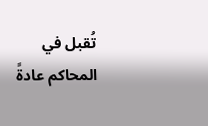تُقبل في المحاكم عادةً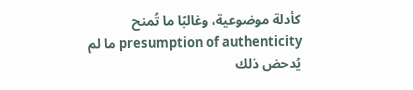كأدلة موضوعية، وغالبًا ما تُمنح presumption of authenticity ما لم يُدحض ذلك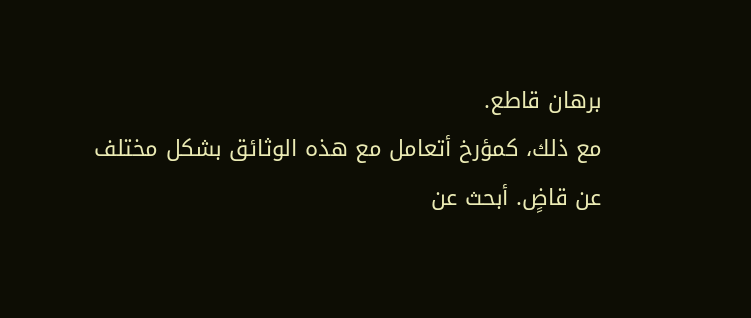برهان قاطع.
مع ذلك، كمؤرخ أتعامل مع هذه الوثائق بشكل مختلف عن قاضٍ. أبحث عن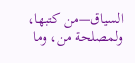السياق—من كتبها، ولمصلحة من، وما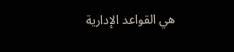هي القواعد الإدارية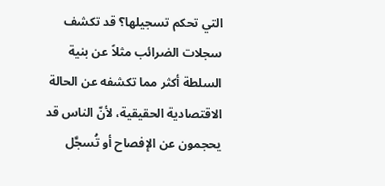التي تحكم تسجيلها؟ قد تكشف سجلات الضرائب مثلاً عن بنية السلطة أكثر مما تكشفه عن الحالة الاقتصادية الحقيقية، لأنّ الناس قد يحجمون عن الإفصاح أو تُسجَّل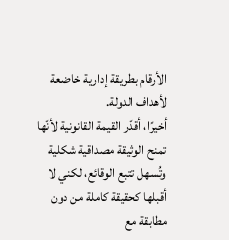الأرقام بطريقة إدارية خاضعة لأهداف الدولة.
أخيرًا، أقدّر القيمة القانونية لأنّها تمنح الوثيقة مصداقية شكلية وتُسهل تتبع الوقائع، لكني لا أقبلها كحقيقة كاملة من دون مطابقة مع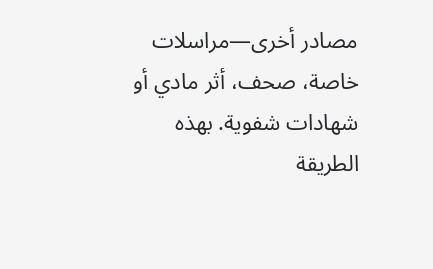مصادر أخرى—مراسلات خاصة، صحف، أثر مادي أو شهادات شفوية. بهذه الطريقة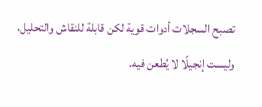تصبح السجلات أدوات قوية لكن قابلة للنقاش والتحليل، وليست إنجيلًا لا يُطعن فيه.